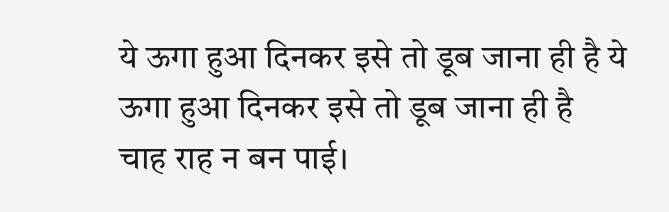ये ऊगा हुआ दिनकर इसे तो डूब जाना ही है ये ऊगा हुआ दिनकर इसे तो डूब जाना ही है
चाह राह न बन पाई।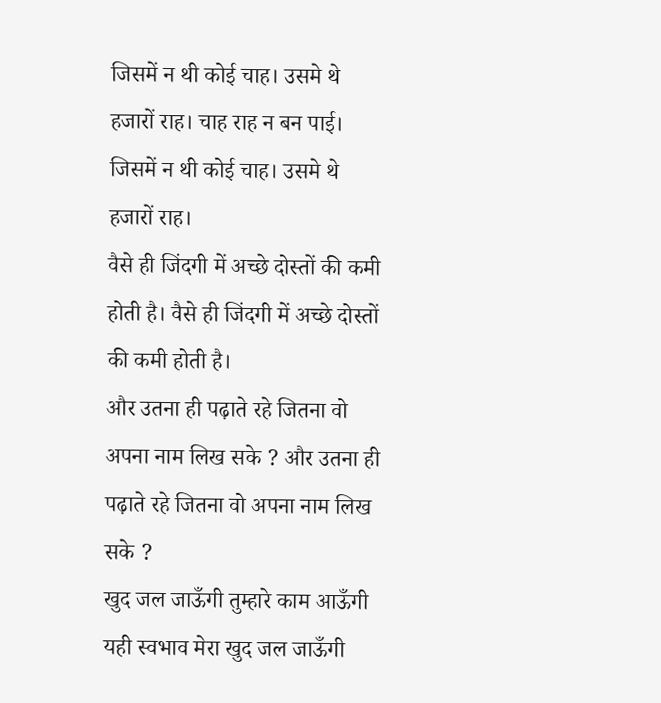जिसमें न थी कोई चाह। उसमे थे हजारों राह। चाह राह न बन पाई। जिसमें न थी कोई चाह। उसमे थे हजारों राह।
वैसे ही जिंदगी में अच्छे दोस्तों की कमी होती है। वैसे ही जिंदगी में अच्छे दोस्तों की कमी होती है।
और उतना ही पढ़ाते रहे जितना वो अपना नाम लिख सके ? और उतना ही पढ़ाते रहे जितना वो अपना नाम लिख सके ?
खुद जल जाऊँगी तुम्हारे काम आऊँगी यही स्वभाव मेरा खुद जल जाऊँगी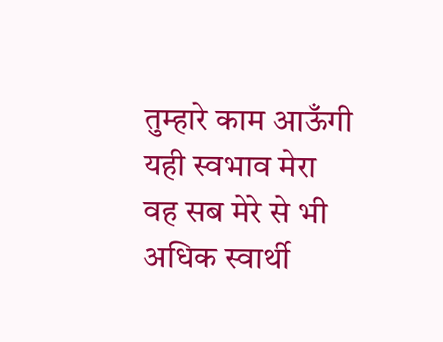तुम्हारे काम आऊँगी यही स्वभाव मेरा
वह सब मेरे से भी अधिक स्वार्थी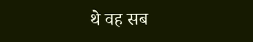थे वह सब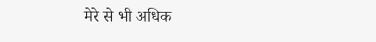मेरे से भी अधिक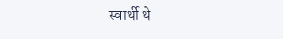स्वार्थी थे